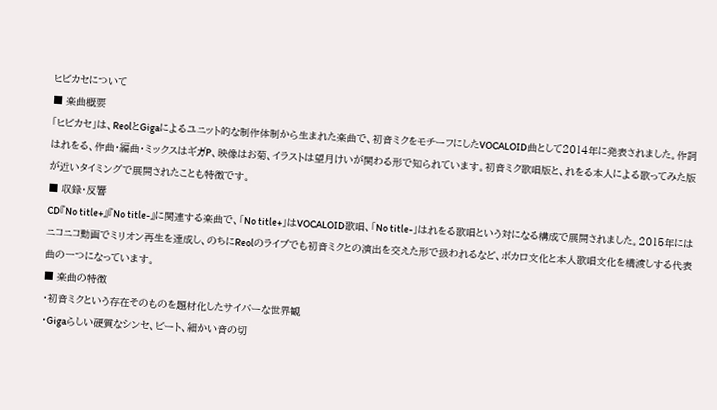ヒビカセについて
■ 楽曲概要
「ヒビカセ」は、ReolとGigaによるユニット的な制作体制から生まれた楽曲で、初音ミクをモチーフにしたVOCALOID曲として2014年に発表されました。作詞はれをる、作曲・編曲・ミックスはギガP、映像はお菊、イラストは望月けいが関わる形で知られています。初音ミク歌唱版と、れをる本人による歌ってみた版が近いタイミングで展開されたことも特徴です。
■ 収録・反響
CD『No title+』『No title-』に関連する楽曲で、「No title+」はVOCALOID歌唱、「No title-」はれをる歌唱という対になる構成で展開されました。2015年にはニコニコ動画でミリオン再生を達成し、のちにReolのライブでも初音ミクとの演出を交えた形で扱われるなど、ボカロ文化と本人歌唱文化を橋渡しする代表曲の一つになっています。
■ 楽曲の特徴
・初音ミクという存在そのものを題材化したサイバーな世界観
・Gigaらしい硬質なシンセ、ビート、細かい音の切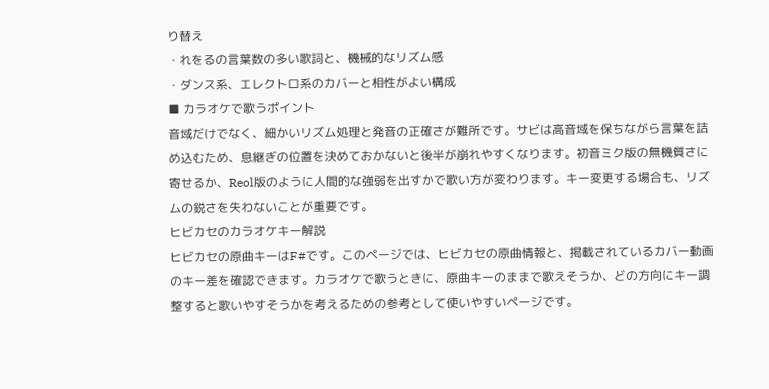り替え
・れをるの言葉数の多い歌詞と、機械的なリズム感
・ダンス系、エレクトロ系のカバーと相性がよい構成
■ カラオケで歌うポイント
音域だけでなく、細かいリズム処理と発音の正確さが難所です。サビは高音域を保ちながら言葉を詰め込むため、息継ぎの位置を決めておかないと後半が崩れやすくなります。初音ミク版の無機質さに寄せるか、Reol版のように人間的な強弱を出すかで歌い方が変わります。キー変更する場合も、リズムの鋭さを失わないことが重要です。
ヒビカセのカラオケキー解説
ヒビカセの原曲キーはF#です。このページでは、ヒビカセの原曲情報と、掲載されているカバー動画のキー差を確認できます。カラオケで歌うときに、原曲キーのままで歌えそうか、どの方向にキー調整すると歌いやすそうかを考えるための参考として使いやすいページです。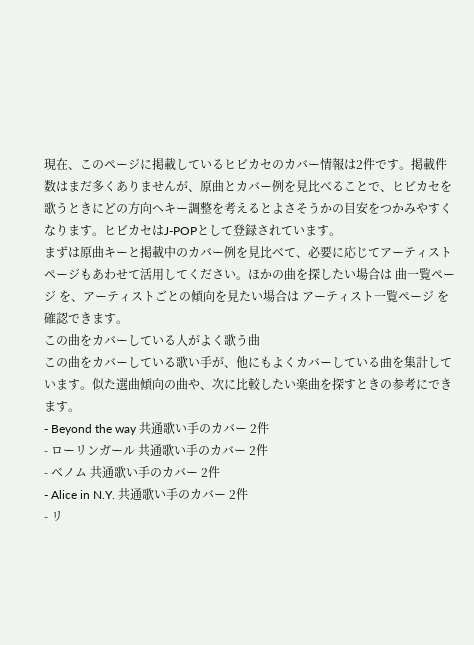現在、このページに掲載しているヒビカセのカバー情報は2件です。掲載件数はまだ多くありませんが、原曲とカバー例を見比べることで、ヒビカセを歌うときにどの方向へキー調整を考えるとよさそうかの目安をつかみやすくなります。ヒビカセはJ-POPとして登録されています。
まずは原曲キーと掲載中のカバー例を見比べて、必要に応じてアーティストページもあわせて活用してください。ほかの曲を探したい場合は 曲一覧ページ を、アーティストごとの傾向を見たい場合は アーティスト一覧ページ を確認できます。
この曲をカバーしている人がよく歌う曲
この曲をカバーしている歌い手が、他にもよくカバーしている曲を集計しています。似た選曲傾向の曲や、次に比較したい楽曲を探すときの参考にできます。
- Beyond the way 共通歌い手のカバー 2件
- ローリンガール 共通歌い手のカバー 2件
- ベノム 共通歌い手のカバー 2件
- Alice in N.Y. 共通歌い手のカバー 2件
- リ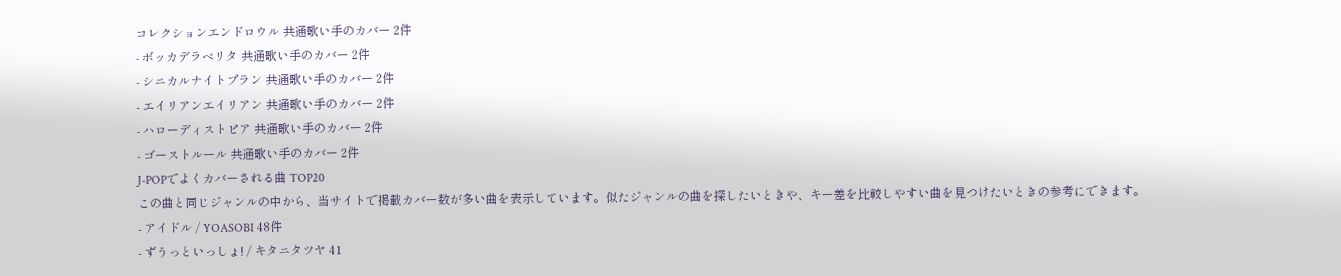コレクションエンドロウル 共通歌い手のカバー 2件
- ボッカデラベリタ 共通歌い手のカバー 2件
- シニカルナイトプラン 共通歌い手のカバー 2件
- エイリアンエイリアン 共通歌い手のカバー 2件
- ハローディストピア 共通歌い手のカバー 2件
- ゴーストルール 共通歌い手のカバー 2件
J-POPでよくカバーされる曲 TOP20
この曲と同じジャンルの中から、当サイトで掲載カバー数が多い曲を表示しています。似たジャンルの曲を探したいときや、キー差を比較しやすい曲を見つけたいときの参考にできます。
- アイドル / YOASOBI 48件
- ずうっといっしょ! / キタニタツヤ 41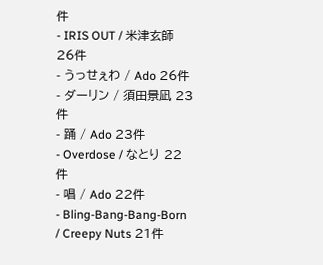件
- IRIS OUT / 米津玄師 26件
- うっせぇわ / Ado 26件
- ダーリン / 須田景凪 23件
- 踊 / Ado 23件
- Overdose / なとり 22件
- 唱 / Ado 22件
- Bling-Bang-Bang-Born / Creepy Nuts 21件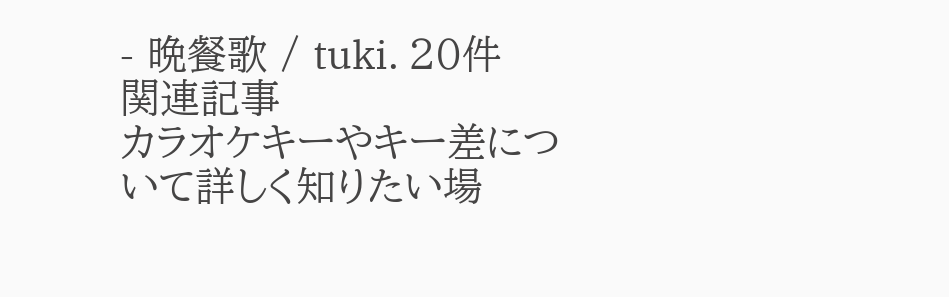- 晩餐歌 / tuki. 20件
関連記事
カラオケキーやキー差について詳しく知りたい場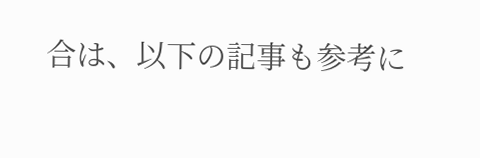合は、以下の記事も参考に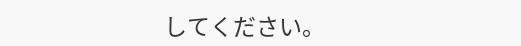してください。